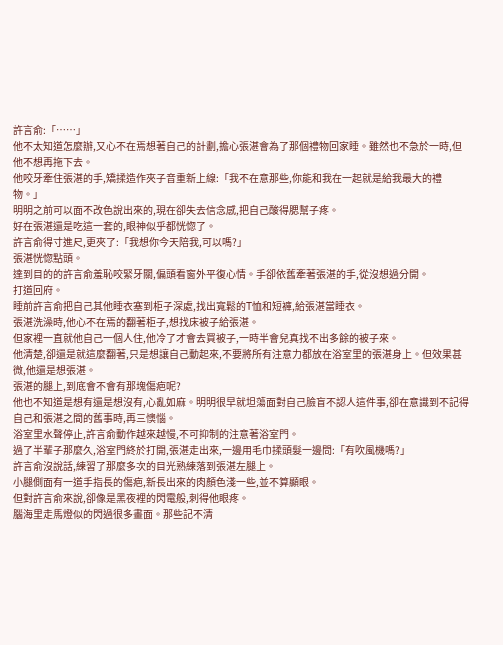許言俞:「……」
他不太知道怎麼辦,又心不在焉想著自己的計劃,擔心張湛會為了那個禮物回家睡。雖然也不急於一時,但他不想再拖下去。
他咬牙牽住張湛的手,矯揉造作夾子音重新上線:「我不在意那些,你能和我在一起就是給我最大的禮物。」
明明之前可以面不改色說出來的,現在卻失去信念感,把自己酸得腮幫子疼。
好在張湛還是吃這一套的,眼神似乎都恍惚了。
許言俞得寸進尺,更夾了:「我想你今天陪我,可以嗎?」
張湛恍惚點頭。
達到目的的許言俞羞恥咬緊牙關,偏頭看窗外平復心情。手卻依舊牽著張湛的手,從沒想過分開。
打道回府。
睡前許言俞把自己其他睡衣塞到柜子深處,找出寬鬆的T恤和短褲,給張湛當睡衣。
張湛洗澡時,他心不在焉的翻著柜子,想找床被子給張湛。
但家裡一直就他自己一個人住,他冷了才會去買被子,一時半會兒真找不出多餘的被子來。
他清楚,卻還是就這麼翻著,只是想讓自己動起來,不要將所有注意力都放在浴室里的張湛身上。但效果甚微,他還是想張湛。
張湛的腿上,到底會不會有那塊傷疤呢?
他也不知道是想有還是想沒有,心亂如麻。明明很早就坦蕩面對自己臉盲不認人這件事,卻在意識到不記得自己和張湛之間的舊事時,再三懊惱。
浴室里水聲停止,許言俞動作越來越慢,不可抑制的注意著浴室門。
過了半輩子那麼久,浴室門終於打開,張湛走出來,一邊用毛巾揉頭髮一邊問:「有吹風機嗎?」
許言俞沒說話,練習了那麼多次的目光熟練落到張湛左腿上。
小腿側面有一道手指長的傷疤,新長出來的肉顏色淺一些,並不算顯眼。
但對許言俞來說,卻像是黑夜裡的閃電般,刺得他眼疼。
腦海里走馬燈似的閃過很多畫面。那些記不清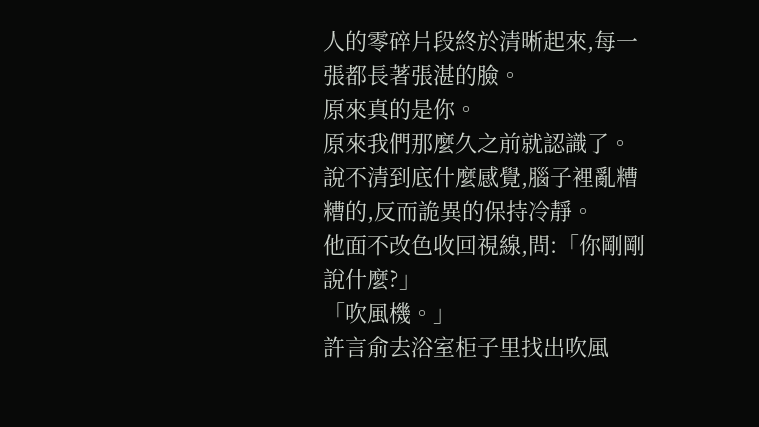人的零碎片段終於清晰起來,每一張都長著張湛的臉。
原來真的是你。
原來我們那麼久之前就認識了。
說不清到底什麼感覺,腦子裡亂糟糟的,反而詭異的保持冷靜。
他面不改色收回視線,問:「你剛剛說什麼?」
「吹風機。」
許言俞去浴室柜子里找出吹風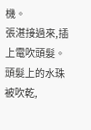機。
張湛接過來,插上電吹頭髮。
頭髮上的水珠被吹乾,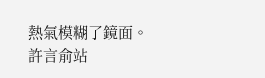熱氣模糊了鏡面。
許言俞站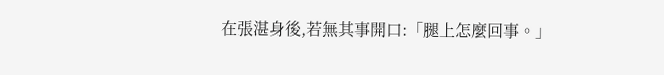在張湛身後,若無其事開口:「腿上怎麼回事。」